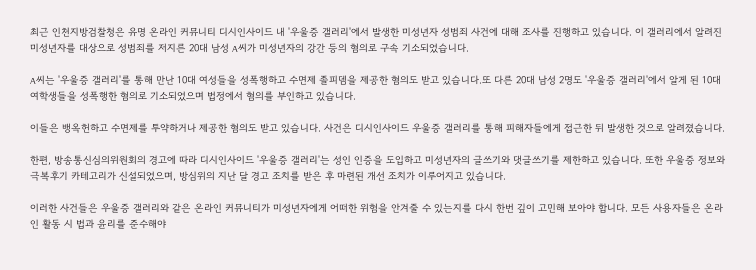최근 인천지방검찰청은 유명 온라인 커뮤니티 디시인사이드 내 '우울증 갤러리'에서 발생한 미성년자 성범죄 사건에 대해 조사를 진행하고 있습니다. 이 갤러리에서 알려진 미성년자를 대상으로 성범죄를 저지른 20대 남성 A씨가 미성년자의 강간 등의 혐의로 구속 기소되었습니다.

A씨는 '우울증 갤러리'를 통해 만난 10대 여성들을 성폭행하고 수면제 졸피뎀을 제공한 혐의도 받고 있습니다.또 다른 20대 남성 2명도 '우울증 갤러리'에서 알게 된 10대 여학생들을 성폭행한 혐의로 기소되었으며 법정에서 혐의를 부인하고 있습니다.

이들은 뱅옥헌하고 수면제를 투약하거나 제공한 혐의도 받고 있습니다. 사건은 디시인사이드 우울증 갤러리를 통해 피해자들에게 접근한 뒤 발생한 것으로 알려졌습니다.

한편, 방송통신심의위원회의 경고에 따라 디시인사이드 '우울증 갤러리'는 성인 인증을 도입하고 미성년자의 글쓰기와 댓글쓰기를 제한하고 있습니다. 또한 우울증 정보와 극복후기 카테고리가 신설되었으며, 방심위의 지난 달 경고 조치를 받은 후 마련된 개선 조치가 이루어지고 있습니다.

이러한 사건들은 우울증 갤러리와 같은 온라인 커뮤니티가 미성년자에게 어떠한 위험을 안겨줄 수 있는지를 다시 한번 깊이 고민해 보아야 합니다. 모든 사용자들은 온라인 활동 시 법과 윤리를 준수해야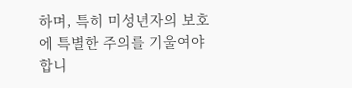하며, 특히 미성년자의 보호에 특별한 주의를 기울여야 합니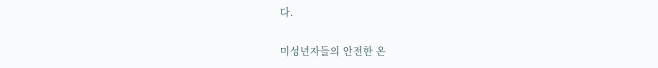다.

미성년자들의 안전한 온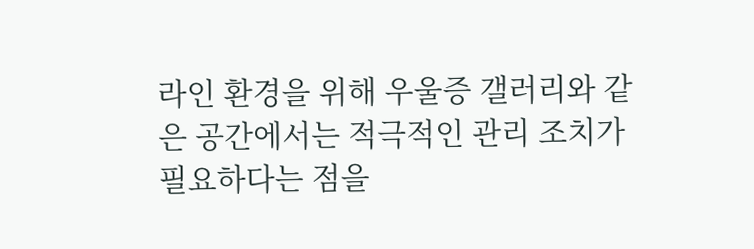라인 환경을 위해 우울증 갤러리와 같은 공간에서는 적극적인 관리 조치가 필요하다는 점을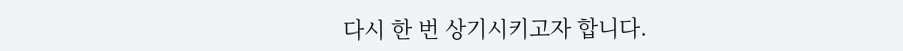다시 한 번 상기시키고자 합니다.